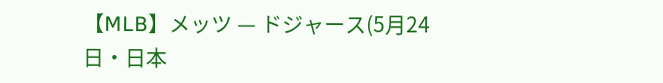【MLB】メッツ — ドジャース(5月24日・日本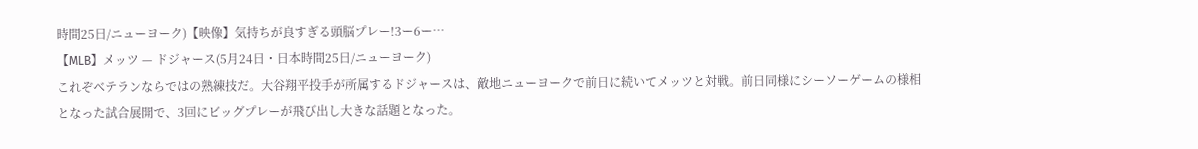時間25日/ニューヨーク)【映像】気持ちが良すぎる頭脳プレー!3ー6ー…
【MLB】メッツ — ドジャース(5月24日・日本時間25日/ニューヨーク)
これぞベテランならではの熟練技だ。大谷翔平投手が所属するドジャースは、敵地ニューヨークで前日に続いてメッツと対戦。前日同様にシーソーゲームの様相となった試合展開で、3回にビッグプレーが飛び出し大きな話題となった。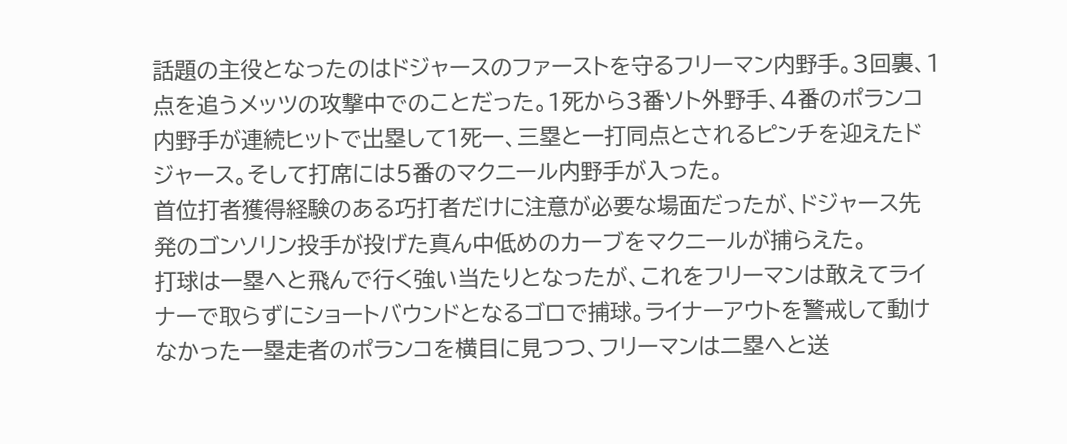話題の主役となったのはドジャースのファーストを守るフリーマン内野手。3回裏、1点を追うメッツの攻撃中でのことだった。1死から3番ソト外野手、4番のポランコ内野手が連続ヒットで出塁して1死一、三塁と一打同点とされるピンチを迎えたドジャース。そして打席には5番のマクニール内野手が入った。
首位打者獲得経験のある巧打者だけに注意が必要な場面だったが、ドジャース先発のゴンソリン投手が投げた真ん中低めのカーブをマクニールが捕らえた。
打球は一塁へと飛んで行く強い当たりとなったが、これをフリーマンは敢えてライナーで取らずにショートバウンドとなるゴロで捕球。ライナーアウトを警戒して動けなかった一塁走者のポランコを横目に見つつ、フリーマンは二塁へと送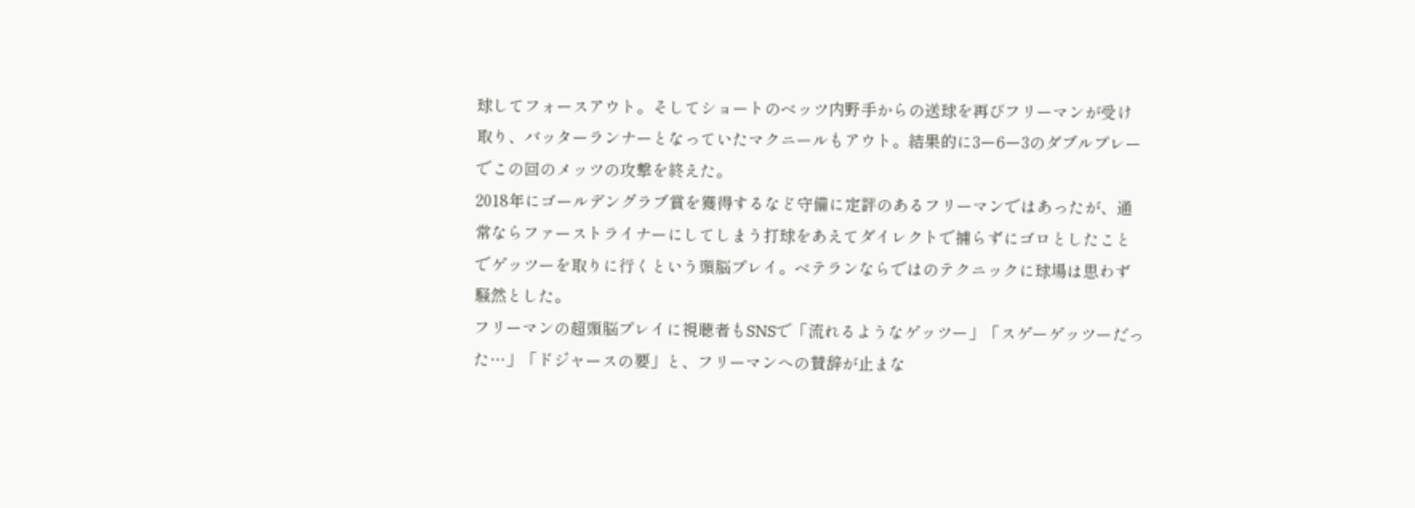球してフォースアウト。そしてショートのベッツ内野手からの送球を再びフリーマンが受け取り、バッターランナーとなっていたマクニールもアウト。結果的に3ー6ー3のダブルプレーでこの回のメッツの攻撃を終えた。
2018年にゴールデングラブ賞を獲得するなど守備に定評のあるフリーマンではあったが、通常ならファーストライナーにしてしまう打球をあえてダイレクトで捕らずにゴロとしたことでゲッツーを取りに行くという頭脳プレイ。ベテランならではのテクニックに球場は思わず騒然とした。
フリーマンの超頭脳プレイに視聴者もSNSで「流れるようなゲッツー」「スゲーゲッツーだった…」「ドジャースの要」と、フリーマンへの賛辞が止まな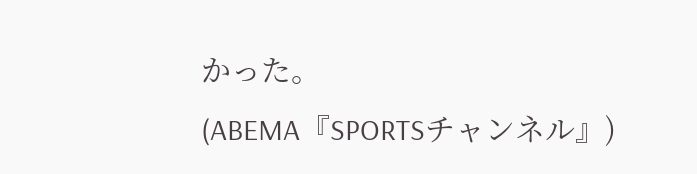かった。
(ABEMA『SPORTSチャンネル』)